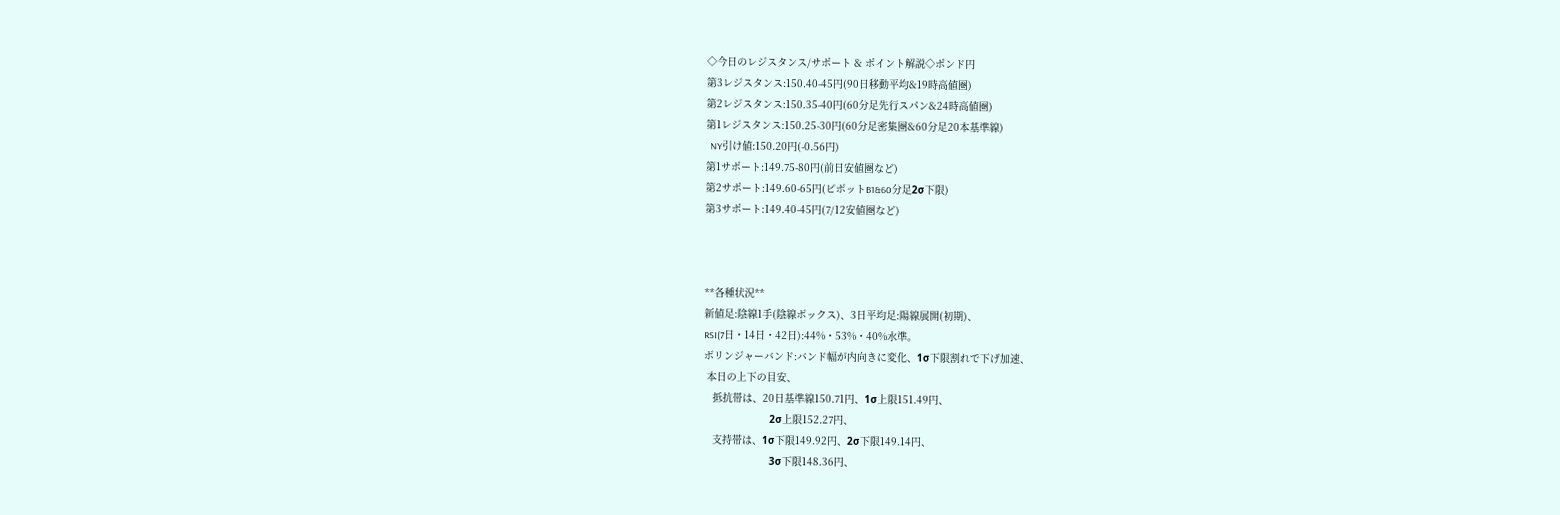◇今日のレジスタンス/サポート & ポイント解説◇ポンド円
第3レジスタンス:150.40-45円(90日移動平均&19時高値圏)
第2レジスタンス:150.35-40円(60分足先行スパン&24時高値圏)
第1レジスタンス:150.25-30円(60分足密集圏&60分足20本基準線)
  NY引け値:150.20円(-0.56円)
第1サポート:149.75-80円(前日安値圏など)
第2サポート:149.60-65円(ピボットB1&60分足2σ下限)
第3サポート:149.40-45円(7/12安値圏など)



**各種状況**
新値足:陰線1手(陰線ボックス)、3日平均足:陽線展開(初期)、
RSI(7日・14日・42日):44%・53%・40%水準。
ボリンジャーバンド:バンド幅が内向きに変化、1σ下限割れで下げ加速、
 本日の上下の目安、
   抵抗帯は、20日基準線150.71円、1σ上限151.49円、
                      2σ上限152.27円、
   支持帯は、1σ下限149.92円、2σ下限149.14円、
                      3σ下限148.36円、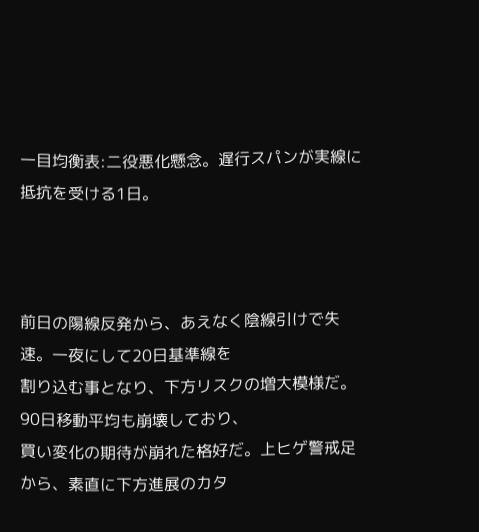一目均衡表:二役悪化懸念。遅行スパンが実線に抵抗を受ける1日。



前日の陽線反発から、あえなく陰線引けで失速。一夜にして20日基準線を
割り込む事となり、下方リスクの増大模様だ。90日移動平均も崩壊しており、
買い変化の期待が崩れた格好だ。上ヒゲ警戒足から、素直に下方進展のカタ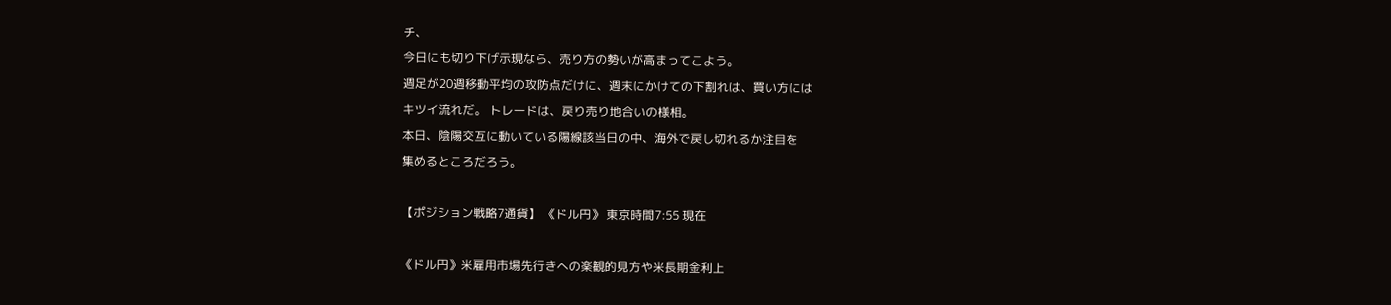チ、
今日にも切り下げ示現なら、売り方の勢いが高まってこよう。
週足が20週移動平均の攻防点だけに、週末にかけての下割れは、買い方には
キツイ流れだ。 トレードは、戻り売り地合いの様相。
本日、陰陽交互に動いている陽線該当日の中、海外で戻し切れるか注目を
集めるところだろう。

【ポジション戦略7通貨】 《ドル円》 東京時間7:55 現在

《ドル円》米雇用市場先行きへの楽観的見方や米長期金利上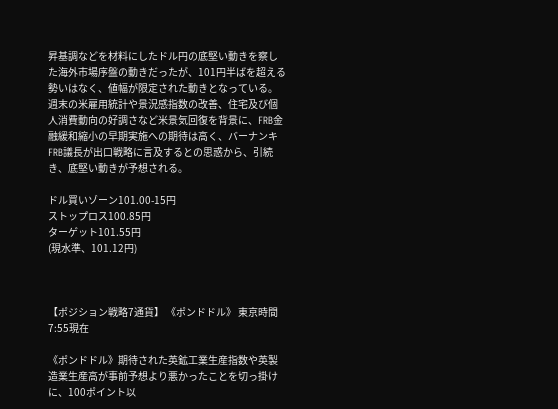昇基調などを材料にしたドル円の底堅い動きを察した海外市場序盤の動きだったが、101円半ばを超える勢いはなく、値幅が限定された動きとなっている。週末の米雇用統計や景況感指数の改善、住宅及び個人消費動向の好調さなど米景気回復を背景に、FRB金融緩和縮小の早期実施への期待は高く、バーナンキFRB議長が出口戦略に言及するとの思惑から、引続き、底堅い動きが予想される。

ドル買いゾーン101.00-15円
ストップロス100.85円
ターゲット101.55円
(現水準、101.12円)



【ポジション戦略7通貨】 《ポンドドル》 東京時間7:55現在

《ポンドドル》期待された英鉱工業生産指数や英製造業生産高が事前予想より悪かったことを切っ掛けに、100ポイント以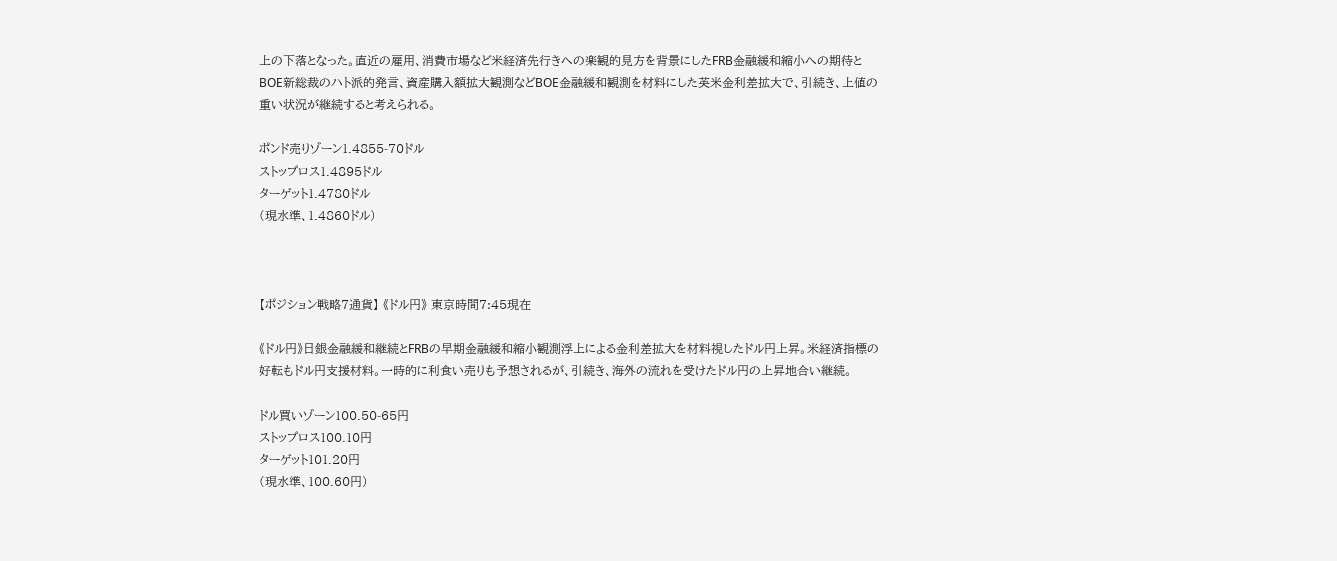上の下落となった。直近の雇用、消費市場など米経済先行きへの楽観的見方を背景にしたFRB金融緩和縮小への期待とBOE新総裁のハト派的発言、資産購入額拡大観測などBOE金融緩和観測を材料にした英米金利差拡大で、引続き、上値の重い状況が継続すると考えられる。

ポンド売りゾーン1.4855-70ドル
ストップロス1.4895ドル
ターゲット1.4780ドル
(現水準、1.4860ドル)



【ポジション戦略7通貨】 《ドル円》 東京時間7:45現在

《ドル円》日銀金融緩和継続とFRBの早期金融緩和縮小観測浮上による金利差拡大を材料視したドル円上昇。米経済指標の好転もドル円支援材料。一時的に利食い売りも予想されるが、引続き、海外の流れを受けたドル円の上昇地合い継続。

ドル買いゾーン100.50-65円
ストップロス100.10円
ターゲット101.20円
(現水準、100.60円)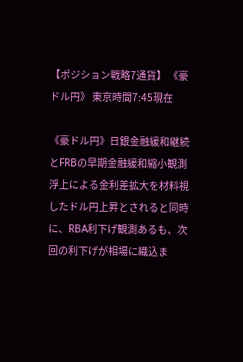【ポジション戦略7通貨】 《豪ドル円》 東京時間7:45現在

《豪ドル円》日銀金融緩和継続とFRBの早期金融緩和縮小観測浮上による金利差拡大を材料視したドル円上昇とされると同時に、RBA利下げ観測あるも、次回の利下げが相場に織込ま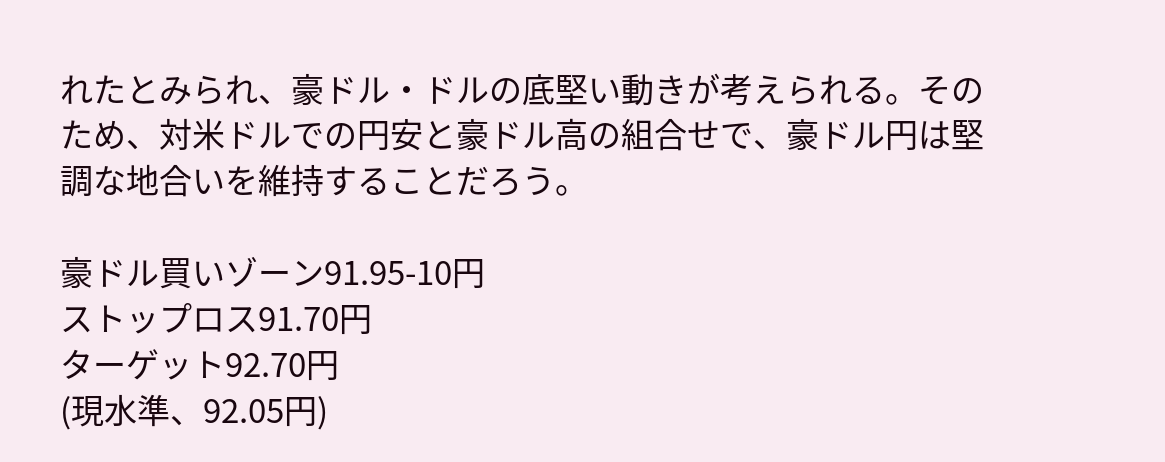れたとみられ、豪ドル・ドルの底堅い動きが考えられる。そのため、対米ドルでの円安と豪ドル高の組合せで、豪ドル円は堅調な地合いを維持することだろう。

豪ドル買いゾーン91.95-10円
ストップロス91.70円
ターゲット92.70円
(現水準、92.05円)